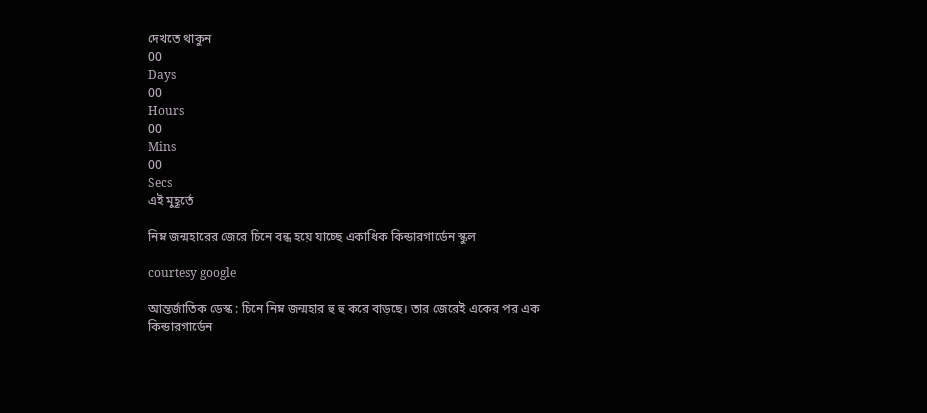দেখতে থাকুন
00
Days
00
Hours
00
Mins
00
Secs
এই মুহূর্তে

নিম্ন জন্মহারের জেরে চিনে বন্ধ হয়ে যাচ্ছে একাধিক কিন্ডারগার্ডেন স্কুল

courtesy google

আন্তর্জাতিক ডেস্ক : চিনে নিম্ন জন্মহার হু হু করে বাড়ছে। তার জেরেই একের পর এক কিন্ডারগার্ডেন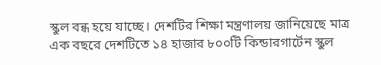স্কুল বন্ধ হয়ে যাচ্ছে। দেশটির শিক্ষা মন্ত্রণালয় জানিয়েছে মাত্র এক বছরে দেশটিতে ১৪ হাজার ৮০০টি কিন্ডারগার্টেন স্কুল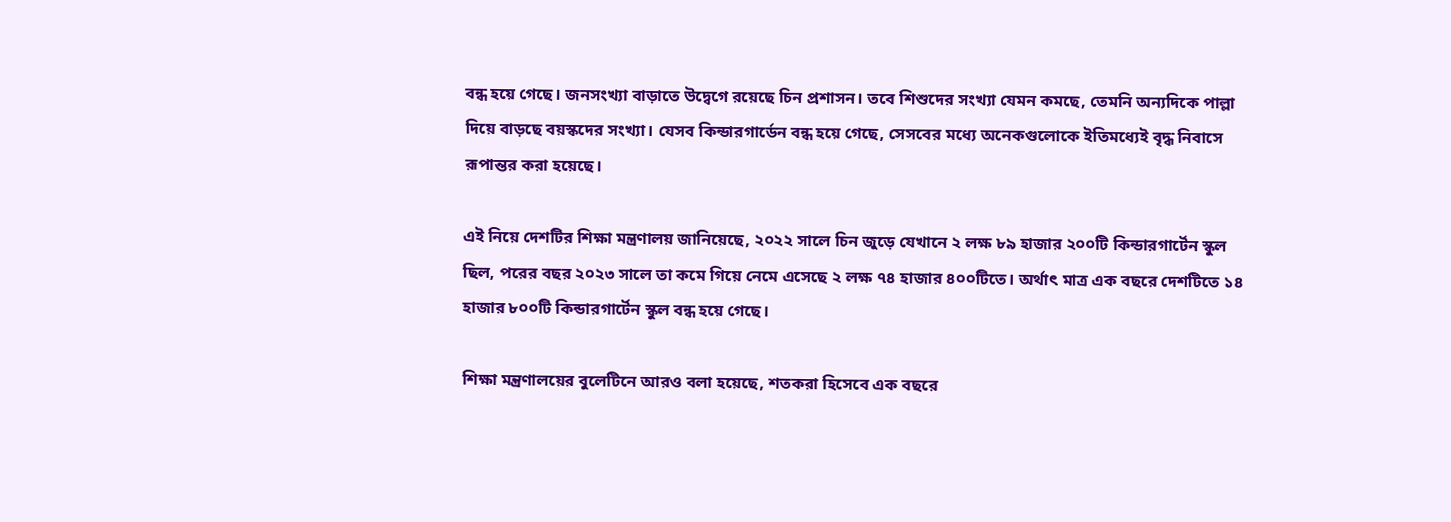বন্ধ হয়ে গেছে। জনসংখ্যা বাড়াতে উদ্বেগে রয়েছে চিন প্রশাসন। তবে শিশুদের সংখ্যা যেমন কমছে, তেমনি অন্যদিকে পাল্লা দিয়ে বাড়ছে বয়স্কদের সংখ্যা। যেসব কিন্ডারগার্ডেন বন্ধ হয়ে গেছে, সেসবের মধ্যে অনেকগুলোকে ইতিমধ্যেই বৃদ্ধ নিবাসে রূপান্তর করা হয়েছে।

এই নিয়ে দেশটির শিক্ষা মন্ত্রণালয় জানিয়েছে, ২০২২ সালে চিন জুড়ে যেখানে ২ লক্ষ ৮৯ হাজার ২০০টি কিন্ডারগার্টেন স্কুল ছিল, পরের বছর ২০২৩ সালে তা কমে গিয়ে নেমে এসেছে ২ লক্ষ ৭৪ হাজার ৪০০টিতে। অর্থাৎ মাত্র এক বছরে দেশটিতে ১৪ হাজার ৮০০টি কিন্ডারগার্টেন স্কুল বন্ধ হয়ে গেছে।

শিক্ষা মন্ত্রণালয়ের বুলেটিনে আরও বলা হয়েছে, শতকরা হিসেবে এক বছরে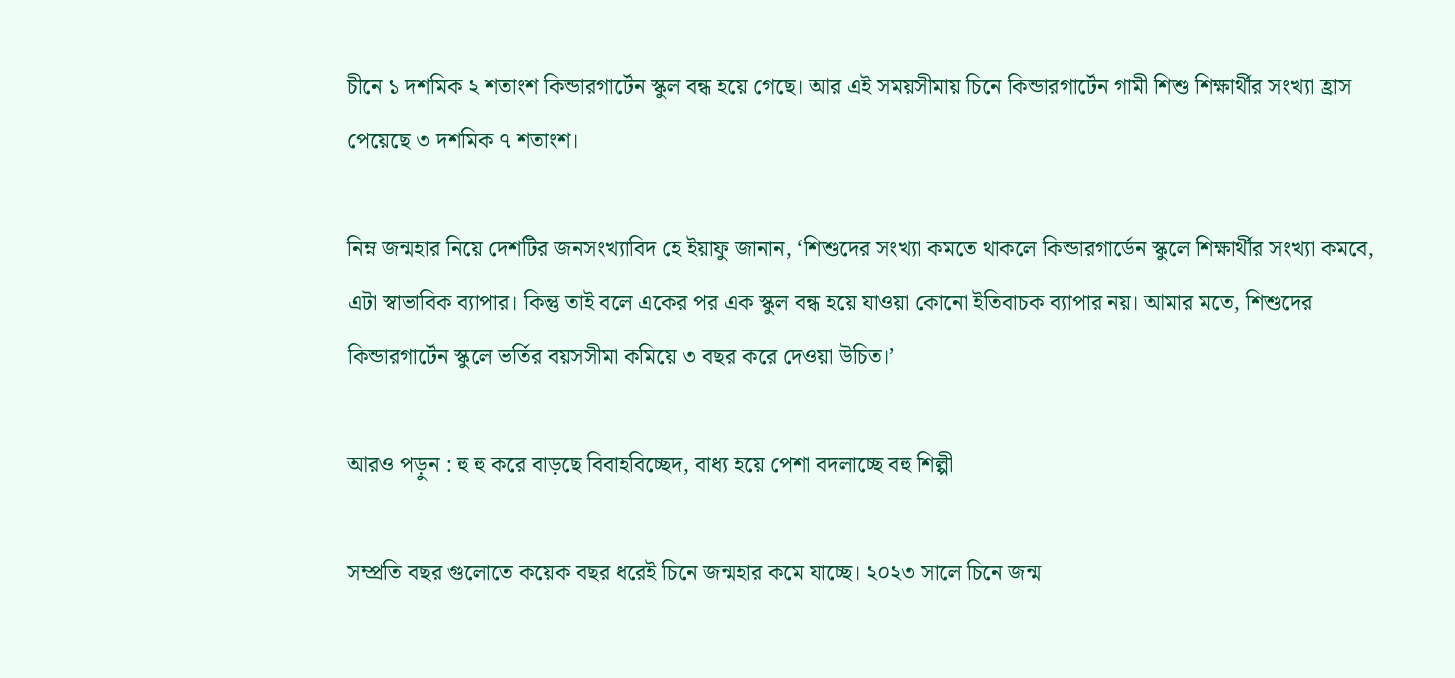চীনে ১ দশমিক ২ শতাংশ কিন্ডারগার্টেন স্কুল বন্ধ হয়ে গেছে। আর এই সময়সীমায় চিনে কিন্ডারগার্টেন গামী শিশু শিক্ষার্থীর সংখ্যা হ্রাস পেয়েছে ৩ দশমিক ৭ শতাংশ।

নিম্ন জন্মহার নিয়ে দেশটির জনসংখ্যাবিদ হে ইয়াফু জানান, ‘শিশুদের সংখ্যা কমতে থাকলে কিন্ডারগার্ডেন স্কুলে শিক্ষার্থীর সংখ্যা কমবে, এটা স্বাভাবিক ব্যাপার। কিন্তু তাই বলে একের পর এক স্কুল বন্ধ হয়ে যাওয়া কোনো ইতিবাচক ব্যাপার নয়। আমার মতে, শিশুদের কিন্ডারগার্টেন স্কুলে ভর্তির বয়সসীমা কমিয়ে ৩ বছর করে দেওয়া উচিত।’

আরও পড়ুন : হু হু করে বাড়ছে বিবাহবিচ্ছেদ, বাধ্য হয়ে পেশা বদলাচ্ছে বহু শিল্পী

সম্প্রতি বছর গুলোতে কয়েক বছর ধরেই চিনে জন্মহার কমে যাচ্ছে। ২০২৩ সালে চিনে জন্ম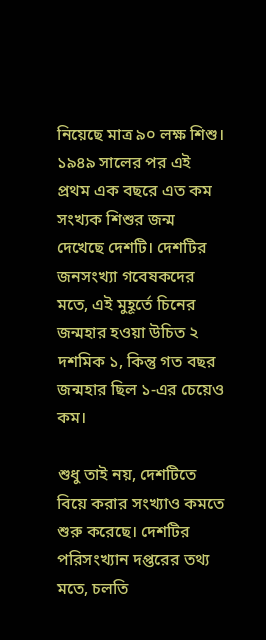নিয়েছে মাত্র ৯০ লক্ষ শিশু। ১৯৪৯ সালের পর এই প্রথম এক বছরে এত কম সংখ্যক শিশুর জন্ম দেখেছে দেশটি। দেশটির জনসংখ্যা গবেষকদের মতে, এই মুহূর্তে চিনের জন্মহার হওয়া উচিত ২ দশমিক ১, কিন্তু গত বছর জন্মহার ছিল ১-এর চেয়েও কম।

শুধু তাই নয়, দেশটিতে বিয়ে করার সংখ্যাও কমতে শুরু করেছে। দেশটির পরিসংখ্যান দপ্তরের তথ্য মতে, চলতি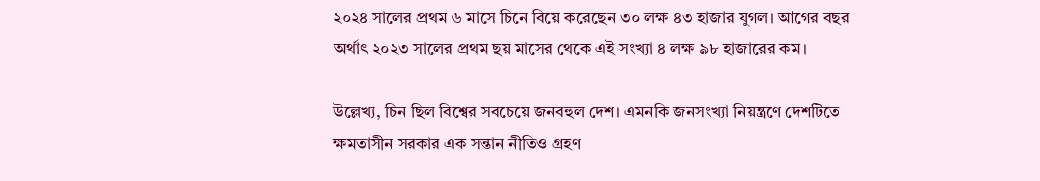২০২৪ সালের প্রথম ৬ মাসে চিনে বিয়ে করেছেন ৩০ লক্ষ ৪৩ হাজার যুগল। আগের বছর অর্থাৎ ২০২৩ সালের প্রথম ছয় মাসের থেকে এই সংখ্যা ৪ লক্ষ ৯৮ হাজারের কম।

উল্লেখ্য, চিন ছিল বিশ্বের সবচেয়ে জনবহুল দেশ। এমনকি জনসংখ্যা নিয়ন্ত্রণে দেশটিতে ক্ষমতাসীন সরকার এক সন্তান নীতিও গ্রহণ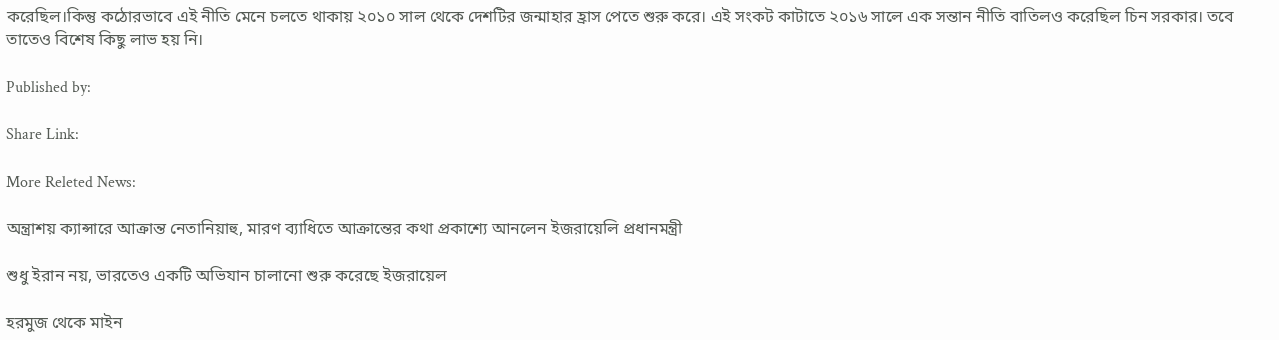করেছিল।কিন্তু কঠোরভাবে এই নীতি মেনে চলতে থাকায় ২০১০ সাল থেকে দেশটির জন্মাহার হ্রাস পেতে শুরু করে। এই সংকট কাটাতে ২০১৬ সালে এক সন্তান নীতি বাতিলও করেছিল চিন সরকার। তবে তাতেও বিশেষ কিছু লাভ হয় নি।

Published by:

Share Link:

More Releted News:

অন্ত্রাশয় ক্যান্সারে আক্রান্ত নেতানিয়াহু, মারণ ব্যাধিতে আক্রান্তের কথা প্রকাশ্যে আনলেন ইজরায়েলি প্রধানমন্ত্রী

শুধু ইরান নয়, ভারতেও একটি অভিযান চালানো শুরু করেছে ইজরায়েল

হরমুজ থেকে মাইন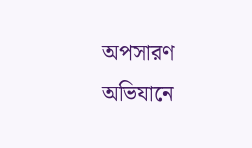অপসারণ অভিযানে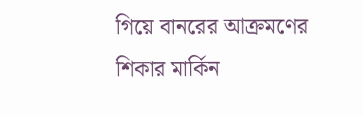গিয়ে বানরের আক্রমণের শিকার মার্কিন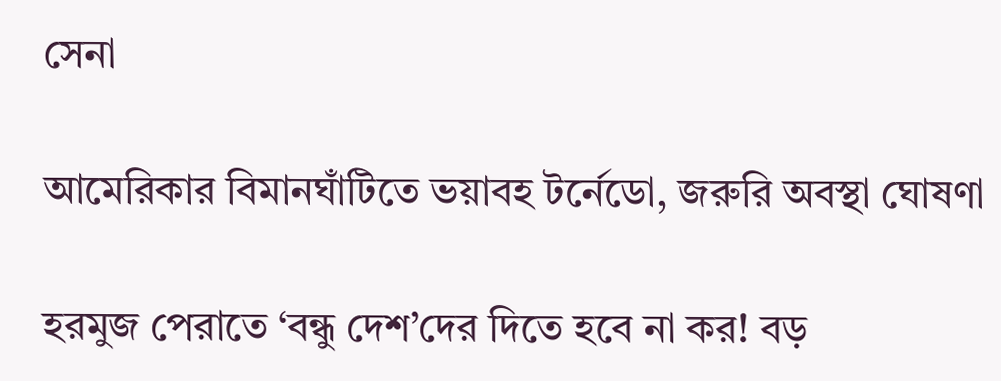সেনা

আমেরিকার বিমানঘাঁটিতে ভয়াবহ টর্নেডো, জরুরি অবস্থা ঘোষণা

হরমুজ পেরাতে ‘বন্ধু দেশ’দের দিতে হবে না কর! বড়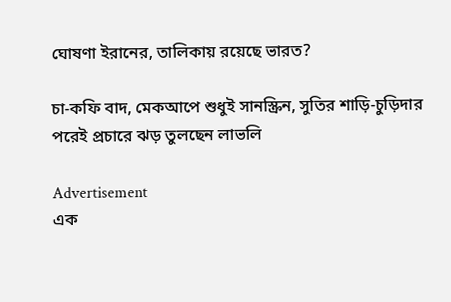ঘোষণা ইরানের, তালিকায় রয়েছে ভারত?

চা-কফি বাদ, মেকআপে শুধুই সানস্ক্রিন, সুতির শাড়ি-চুড়িদার পরেই প্রচারে ঝড় তুলছেন লাভলি

Advertisement
এক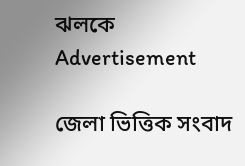ঝলকে
Advertisement

জেলা ভিত্তিক সংবাদ